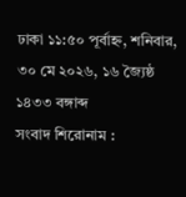ঢাকা ১১:৫০ পূর্বাহ্ন, শনিবার, ৩০ মে ২০২৬, ১৬ জ্যৈষ্ঠ ১৪৩৩ বঙ্গাব্দ
সংবাদ শিরোনাম :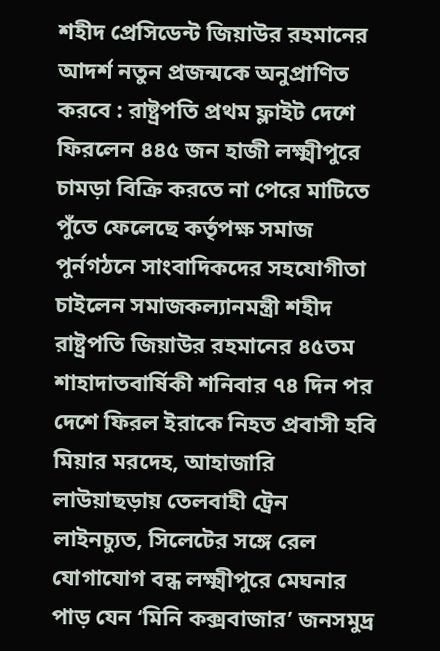শহীদ প্রেসিডেন্ট জিয়াউর রহমানের আদর্শ নতুন প্রজন্মকে অনুপ্রাণিত করবে : রাষ্ট্রপতি প্রথম ফ্লাইট দেশে ফিরলেন ৪৪৫ জন হাজী লক্ষ্মীপুরে চামড়া বিক্রি করতে না পেরে মাটিতে পুঁতে ফেলেছে কর্তৃপক্ষ সমাজ পুর্নগঠনে সাংবাদিকদের সহযোগীতা চাইলেন সমাজকল্যানমন্ত্রী শহীদ রাষ্ট্রপতি জিয়াউর রহমানের ৪৫তম শাহাদাতবার্ষিকী শনিবার ৭৪ দিন পর দেশে ফিরল ইরাকে নিহত প্রবাসী হবি মিয়ার মরদেহ, আহাজারি লাউয়াছড়ায় তেলবাহী ট্রেন লাইনচ্যুত, সিলেটের সঙ্গে রেল যোগাযোগ বন্ধ লক্ষ্মীপুরে মেঘনার পাড় যেন ‘মিনি কক্সবাজার’ জনসমুদ্র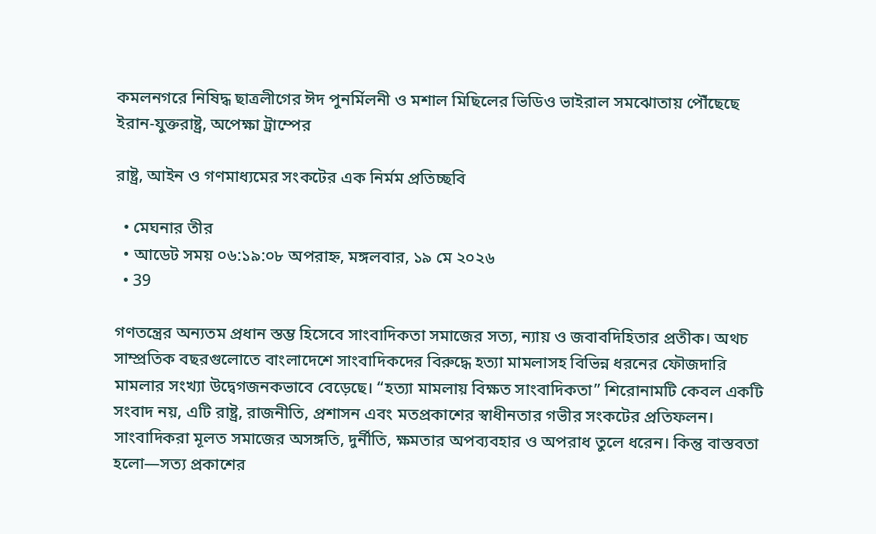কমলনগরে নিষিদ্ধ ছাত্রলীগের ঈদ পুনর্মিলনী ও মশাল মিছিলের ভিডিও ভাইরাল সমঝোতায় পৌঁছেছে ইরান-যুক্তরাষ্ট্র, অপেক্ষা ট্রাম্পের

রাষ্ট্র, আইন ও গণমাধ্যমের সংকটের এক নির্মম প্রতিচ্ছবি

  • মেঘনার তীর
  • আডেট সময় ০৬:১৯:০৮ অপরাহ্ন, মঙ্গলবার, ১৯ মে ২০২৬
  • 39

গণতন্ত্রের অন্যতম প্রধান স্তম্ভ হিসেবে সাংবাদিকতা সমাজের সত্য, ন্যায় ও জবাবদিহিতার প্রতীক। অথচ সাম্প্রতিক বছরগুলোতে বাংলাদেশে সাংবাদিকদের বিরুদ্ধে হত্যা মামলাসহ বিভিন্ন ধরনের ফৌজদারি মামলার সংখ্যা উদ্বেগজনকভাবে বেড়েছে। “হত্যা মামলায় বিক্ষত সাংবাদিকতা” শিরোনামটি কেবল একটি সংবাদ নয়, এটি রাষ্ট্র, রাজনীতি, প্রশাসন এবং মতপ্রকাশের স্বাধীনতার গভীর সংকটের প্রতিফলন।
সাংবাদিকরা মূলত সমাজের অসঙ্গতি, দুর্নীতি, ক্ষমতার অপব্যবহার ও অপরাধ তুলে ধরেন। কিন্তু বাস্তবতা হলো—সত্য প্রকাশের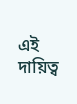এই দায়িত্ব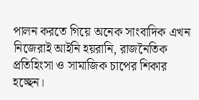পালন করতে গিয়ে অনেক সাংবাদিক এখন নিজেরাই আইনি হয়রানি, রাজনৈতিক প্রতিহিংসা ও সামাজিক চাপের শিকার হচ্ছেন।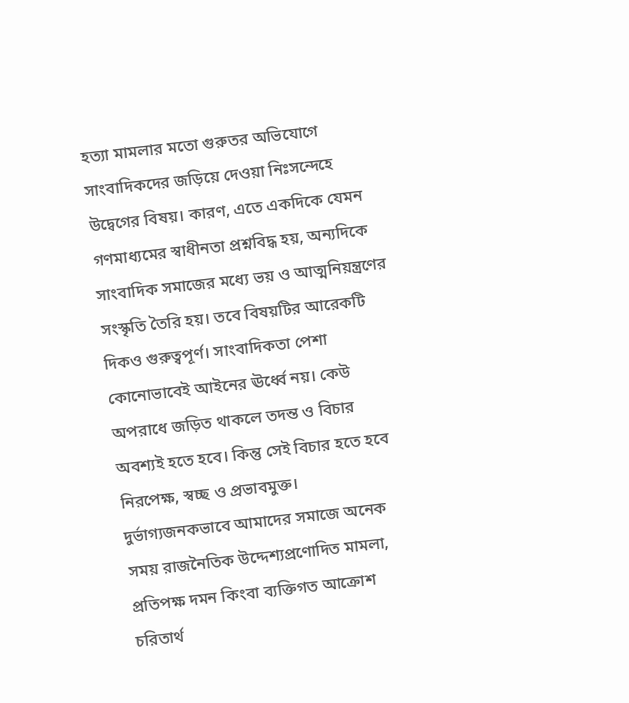হত্যা মামলার মতো গুরুতর অভিযোগে সাংবাদিকদের জড়িয়ে দেওয়া নিঃসন্দেহে উদ্বেগের বিষয়। কারণ, এতে একদিকে যেমন গণমাধ্যমের স্বাধীনতা প্রশ্নবিদ্ধ হয়, অন্যদিকে সাংবাদিক সমাজের মধ্যে ভয় ও আত্মনিয়ন্ত্রণের সংস্কৃতি তৈরি হয়। তবে বিষয়টির আরেকটি দিকও গুরুত্বপূর্ণ। সাংবাদিকতা পেশা কোনোভাবেই আইনের ঊর্ধ্বে নয়। কেউ অপরাধে জড়িত থাকলে তদন্ত ও বিচার অবশ্যই হতে হবে। কিন্তু সেই বিচার হতে হবে নিরপেক্ষ, স্বচ্ছ ও প্রভাবমুক্ত।
দুর্ভাগ্যজনকভাবে আমাদের সমাজে অনেক সময় রাজনৈতিক উদ্দেশ্যপ্রণোদিত মামলা, প্রতিপক্ষ দমন কিংবা ব্যক্তিগত আক্রোশ চরিতার্থ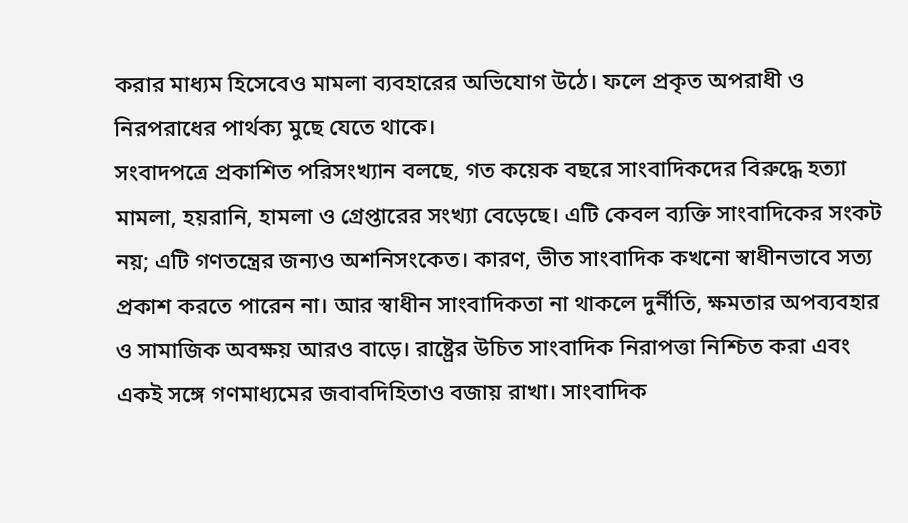করার মাধ্যম হিসেবেও মামলা ব্যবহারের অভিযোগ উঠে। ফলে প্রকৃত অপরাধী ও নিরপরাধের পার্থক্য মুছে যেতে থাকে।
সংবাদপত্রে প্রকাশিত পরিসংখ্যান বলছে, গত কয়েক বছরে সাংবাদিকদের বিরুদ্ধে হত্যা মামলা, হয়রানি, হামলা ও গ্রেপ্তারের সংখ্যা বেড়েছে। এটি কেবল ব্যক্তি সাংবাদিকের সংকট নয়; এটি গণতন্ত্রের জন্যও অশনিসংকেত। কারণ, ভীত সাংবাদিক কখনো স্বাধীনভাবে সত্য প্রকাশ করতে পারেন না। আর স্বাধীন সাংবাদিকতা না থাকলে দুর্নীতি, ক্ষমতার অপব্যবহার ও সামাজিক অবক্ষয় আরও বাড়ে। রাষ্ট্রের উচিত সাংবাদিক নিরাপত্তা নিশ্চিত করা এবং একই সঙ্গে গণমাধ্যমের জবাবদিহিতাও বজায় রাখা। সাংবাদিক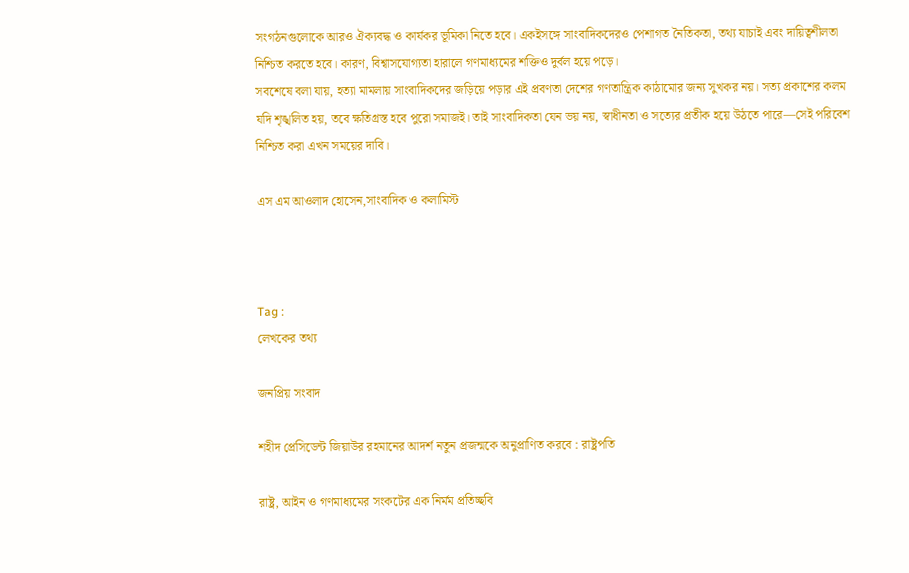সংগঠনগুলোকে আরও ঐক্যবদ্ধ ও কার্যকর ভূমিকা নিতে হবে। একইসঙ্গে সাংবাদিকদেরও পেশাগত নৈতিকতা, তথ্য যাচাই এবং দায়িত্বশীলতা নিশ্চিত করতে হবে। কারণ, বিশ্বাসযোগ্যতা হারালে গণমাধ্যমের শক্তিও দুর্বল হয়ে পড়ে।
সবশেষে বলা যায়, হত্যা মামলায় সাংবাদিকদের জড়িয়ে পড়ার এই প্রবণতা দেশের গণতান্ত্রিক কাঠামোর জন্য সুখকর নয়। সত্য প্রকাশের কলম যদি শৃঙ্খলিত হয়, তবে ক্ষতিগ্রস্ত হবে পুরো সমাজই। তাই সাংবাদিকতা যেন ভয় নয়, স্বাধীনতা ও সত্যের প্রতীক হয়ে উঠতে পারে—সেই পরিবেশ নিশ্চিত করা এখন সময়ের দাবি।

এস এম আওলাদ হোসেন,সাংবাদিক ও কলামিস্ট



Tag :
লেখকের তথ্য

জনপ্রিয় সংবাদ

শহীদ প্রেসিডেন্ট জিয়াউর রহমানের আদর্শ নতুন প্রজন্মকে অনুপ্রাণিত করবে : রাষ্ট্রপতি

রাষ্ট্র, আইন ও গণমাধ্যমের সংকটের এক নির্মম প্রতিচ্ছবি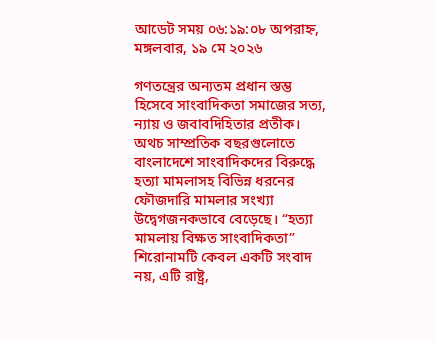আডেট সময় ০৬:১৯:০৮ অপরাহ্ন, মঙ্গলবার, ১৯ মে ২০২৬

গণতন্ত্রের অন্যতম প্রধান স্তম্ভ হিসেবে সাংবাদিকতা সমাজের সত্য, ন্যায় ও জবাবদিহিতার প্রতীক। অথচ সাম্প্রতিক বছরগুলোতে বাংলাদেশে সাংবাদিকদের বিরুদ্ধে হত্যা মামলাসহ বিভিন্ন ধরনের ফৌজদারি মামলার সংখ্যা উদ্বেগজনকভাবে বেড়েছে। “হত্যা মামলায় বিক্ষত সাংবাদিকতা” শিরোনামটি কেবল একটি সংবাদ নয়, এটি রাষ্ট্র,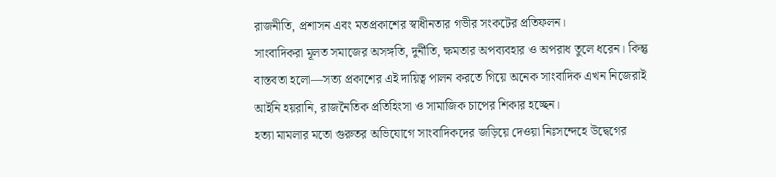রাজনীতি, প্রশাসন এবং মতপ্রকাশের স্বাধীনতার গভীর সংকটের প্রতিফলন।
সাংবাদিকরা মূলত সমাজের অসঙ্গতি, দুর্নীতি, ক্ষমতার অপব্যবহার ও অপরাধ তুলে ধরেন। কিন্তু বাস্তবতা হলো—সত্য প্রকাশের এই দায়িত্ব পালন করতে গিয়ে অনেক সাংবাদিক এখন নিজেরাই আইনি হয়রানি, রাজনৈতিক প্রতিহিংসা ও সামাজিক চাপের শিকার হচ্ছেন।
হত্যা মামলার মতো গুরুতর অভিযোগে সাংবাদিকদের জড়িয়ে দেওয়া নিঃসন্দেহে উদ্বেগের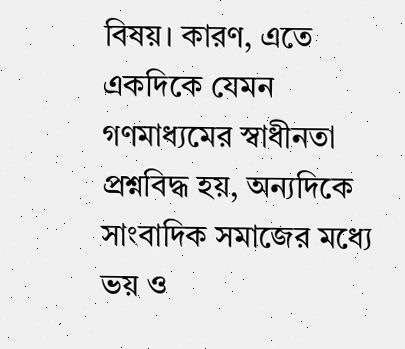বিষয়। কারণ, এতে একদিকে যেমন গণমাধ্যমের স্বাধীনতা প্রশ্নবিদ্ধ হয়, অন্যদিকে সাংবাদিক সমাজের মধ্যে ভয় ও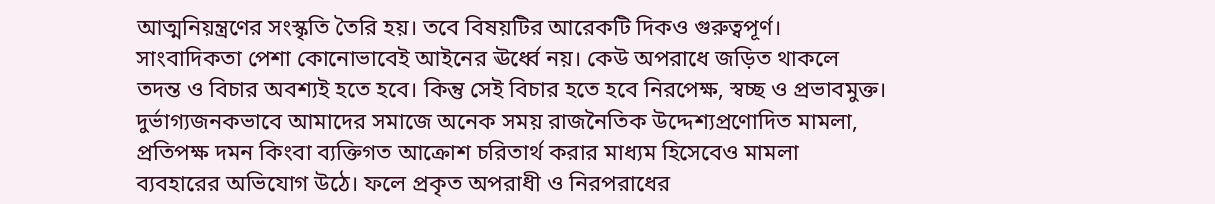আত্মনিয়ন্ত্রণের সংস্কৃতি তৈরি হয়। তবে বিষয়টির আরেকটি দিকও গুরুত্বপূর্ণ। সাংবাদিকতা পেশা কোনোভাবেই আইনের ঊর্ধ্বে নয়। কেউ অপরাধে জড়িত থাকলে তদন্ত ও বিচার অবশ্যই হতে হবে। কিন্তু সেই বিচার হতে হবে নিরপেক্ষ, স্বচ্ছ ও প্রভাবমুক্ত।
দুর্ভাগ্যজনকভাবে আমাদের সমাজে অনেক সময় রাজনৈতিক উদ্দেশ্যপ্রণোদিত মামলা, প্রতিপক্ষ দমন কিংবা ব্যক্তিগত আক্রোশ চরিতার্থ করার মাধ্যম হিসেবেও মামলা ব্যবহারের অভিযোগ উঠে। ফলে প্রকৃত অপরাধী ও নিরপরাধের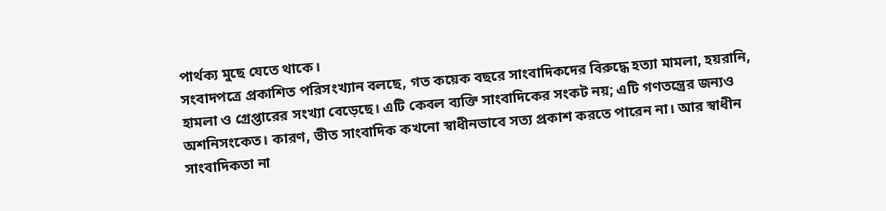পার্থক্য মুছে যেতে থাকে।
সংবাদপত্রে প্রকাশিত পরিসংখ্যান বলছে, গত কয়েক বছরে সাংবাদিকদের বিরুদ্ধে হত্যা মামলা, হয়রানি, হামলা ও গ্রেপ্তারের সংখ্যা বেড়েছে। এটি কেবল ব্যক্তি সাংবাদিকের সংকট নয়; এটি গণতন্ত্রের জন্যও অশনিসংকেত। কারণ, ভীত সাংবাদিক কখনো স্বাধীনভাবে সত্য প্রকাশ করতে পারেন না। আর স্বাধীন সাংবাদিকতা না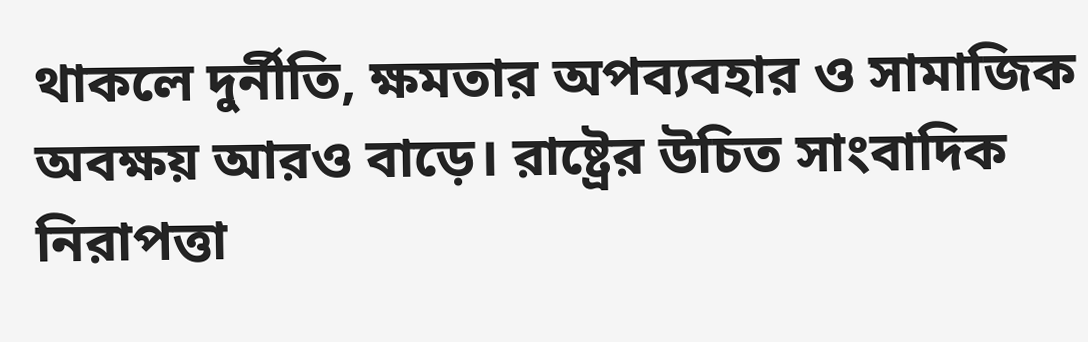থাকলে দুর্নীতি, ক্ষমতার অপব্যবহার ও সামাজিক অবক্ষয় আরও বাড়ে। রাষ্ট্রের উচিত সাংবাদিক নিরাপত্তা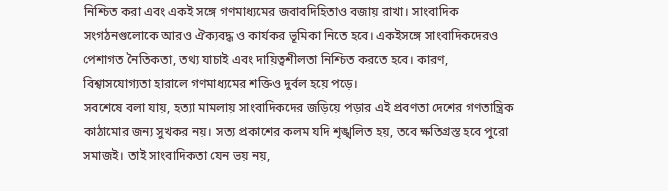নিশ্চিত করা এবং একই সঙ্গে গণমাধ্যমের জবাবদিহিতাও বজায় রাখা। সাংবাদিক সংগঠনগুলোকে আরও ঐক্যবদ্ধ ও কার্যকর ভূমিকা নিতে হবে। একইসঙ্গে সাংবাদিকদেরও পেশাগত নৈতিকতা, তথ্য যাচাই এবং দায়িত্বশীলতা নিশ্চিত করতে হবে। কারণ, বিশ্বাসযোগ্যতা হারালে গণমাধ্যমের শক্তিও দুর্বল হয়ে পড়ে।
সবশেষে বলা যায়, হত্যা মামলায় সাংবাদিকদের জড়িয়ে পড়ার এই প্রবণতা দেশের গণতান্ত্রিক কাঠামোর জন্য সুখকর নয়। সত্য প্রকাশের কলম যদি শৃঙ্খলিত হয়, তবে ক্ষতিগ্রস্ত হবে পুরো সমাজই। তাই সাংবাদিকতা যেন ভয় নয়,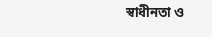স্বাধীনতা ও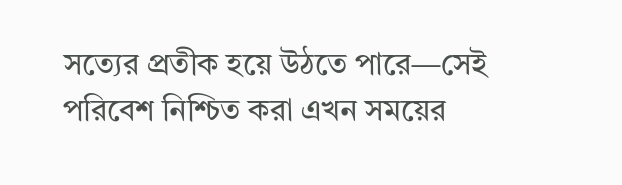সত্যের প্রতীক হয়ে উঠতে পারে—সেই পরিবেশ নিশ্চিত করা এখন সময়ের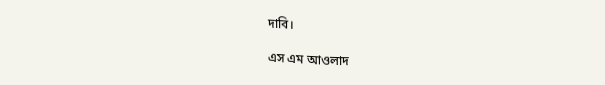দাবি।

এস এম আওলাদ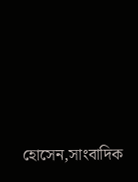হোসেন,সাংবাদিক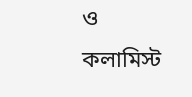ও কলামিস্ট